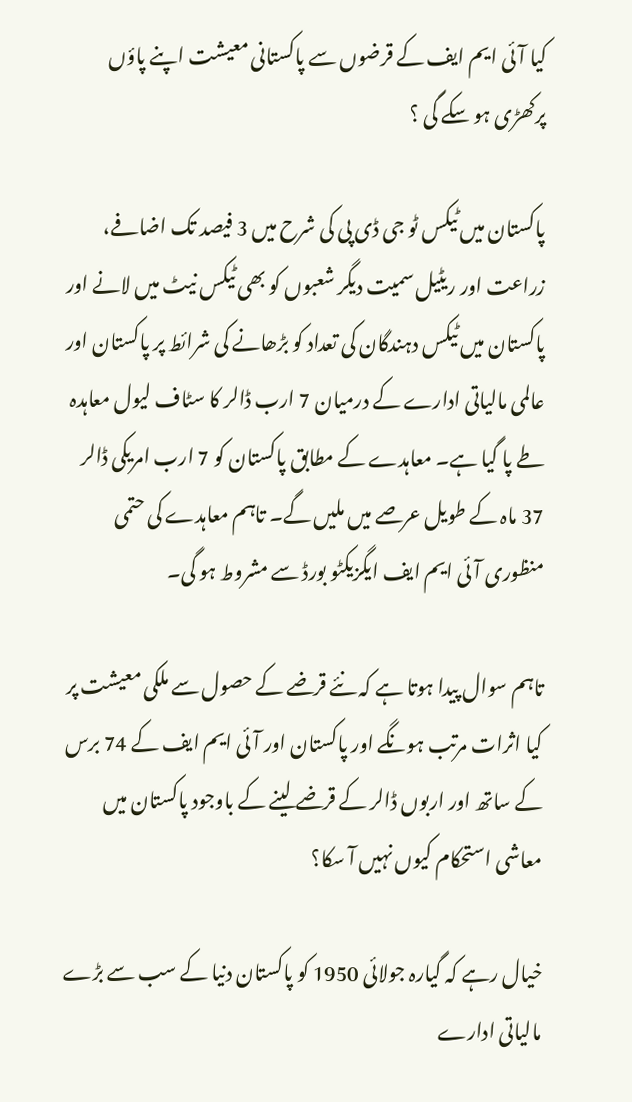کیا آئی ایم ایف کے قرضوں سے پاکستانی معیشت اپنے پاؤں پرکھڑی ہو سکے گی ؟

پاکستان میں ٹیکس ٹو جی ڈی پی کی شرح میں 3 فیصد تک اضافے، زراعت اور ریٹیل سمیت دیگر شعبوں کو بھی ٹیکس نیٹ میں لانے اور پاکستان میں ٹیکس دہندگان کی تعداد کو بڑھانے کی شرائط پر پاکستان اور عالمی مالیاتی ادارے کے درمیان 7 ارب ڈالر کا سٹاف لیول معاہدہ طے پا گیا ہے۔ معاہدے کے مطابق پاکستان کو 7 ارب امریکی ڈالر 37 ماہ کے طویل عرصے میں ملیں گے۔ تاہم معاہدے کی حتمی منظوری آئی ایم ایف ایگزیکٹو بورڈ سے مشروط ہو گی۔

تاہم سوال پیدا ہوتا ہے کہ نئے قرضے کے حصول سے ملکی معیشت پر کیا اثرات مرتب ہونگے اور پاکستان اور آئی ایم ایف کے 74 برس کے ساتھ اور اربوں ڈالر کے قرضے لینے کے باوجود پاکستان میں معاشی استحکام کیوں نہیں آ سکا؟

خیال رہے کہ گیارہ جولائی 1950 کو پاکستان دنیا کے سب سے بڑے مالیاتی ادارے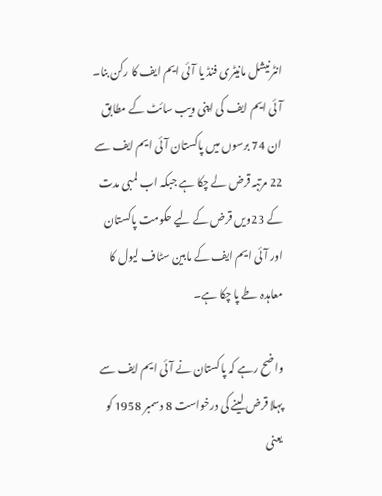انٹرنیشل مانیٹری فنڈ یا آئی ایم ایف کا رکن بنا۔ آئی ایم ایف کی اپنی ویب سائٹ کے مطابق ان 74 برسوں میں پاکستان آئی ایم ایف سے 22 مرتبہ قرض لے چکا ہے جبکہ اب لمبی مدت کے 23ویں قرض کے لیے حکومت پاکستان اور آئی ایم ایف کے مابین سٹاف لیول کا معاہدہ طے پا چکا ہے۔

واضح رہے کہ پاکستان نے آئی ایم ایف سے پہلا قرض لینے کی درخواست 8 دسمبر 1958 کو یعنی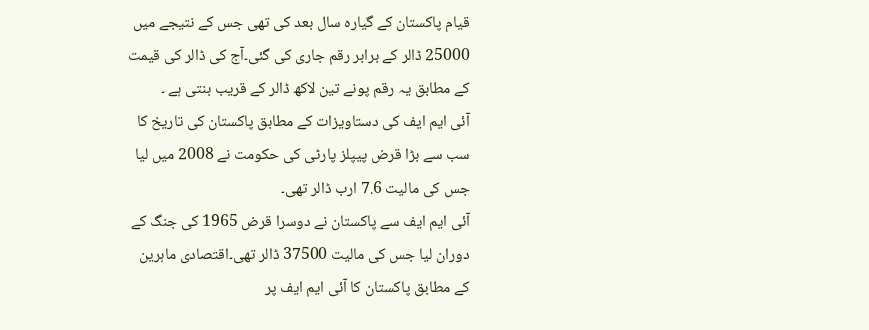قیام پاکستان کے گیارہ سال بعد کی تھی جس کے نتیجے میں 25000 ڈالر کے برابر رقم جاری کی گئی۔آج کی ڈالر کی قیمت کے مطابق یہ رقم پونے تین لاکھ ڈالر کے قریب بنتی ہے ۔
آئی ایم ایف کی دستاویزات کے مطابق پاکستان کی تاریخ کا سب سے بڑا قرض پیپلز پارٹی کی حکومت نے 2008 میں لیا جس کی مالیت 7.6 ارب ڈالر تھی۔
آئی ایم ایف سے پاکستان نے دوسرا قرض 1965 کی جنگ کے دوران لیا جس کی مالیت 37500 ڈالر تھی۔اقتصادی ماہرین کے مطابق پاکستان کا آئی ایم ایف پر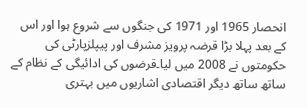انحصار 1965 اور 1971 کی جنگوں سے شروع ہوا اور اس کے بعد پہلا بڑا قرضہ پرویز مشرف اور پیپلزپارٹی کی حکومتوں نے 2008 میں لیا۔قرضوں کی ادائیگی کے نظام کے ساتھ ساتھ دیگر اقتصادی اشاریوں میں بہتری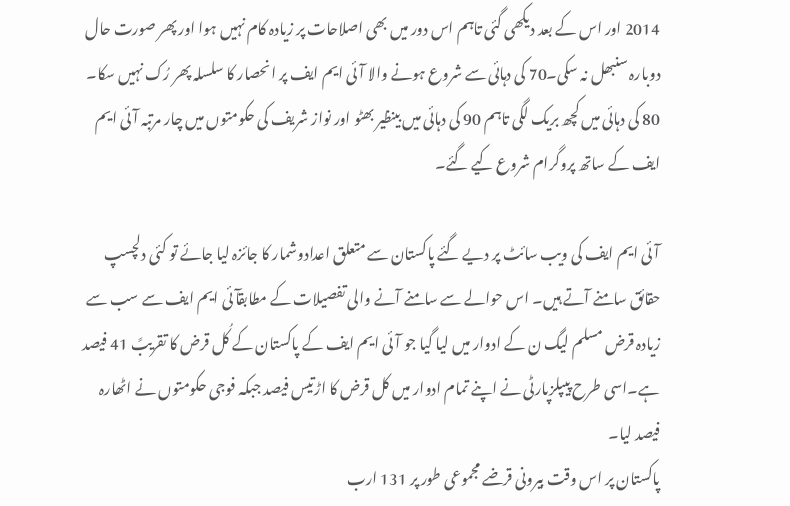2014 اور اس کے بعد دیکھی گئی تاہم اس دور میں بھی اصلاحات پر زیادہ کام نہیں ہوا اور پھر صورت حال دوبارہ سنبھل نہ سکی۔70 کی دہائی سے شروع ہونے والا آئی ایم ایف پر انحصار کا سلسلہ پھر رُک نہیں سکا۔ 80 کی دہائی میں کچھ بریک لگی تاہم 90 کی دہائی میں بینظیر بھٹو اور نواز شریف کی حکومتوں میں چار مرتبہ آئی ایم ایف کے ساتھ پروگرام شروع کیے گئے۔

آئی ایم ایف کی ویب سائٹ پر دیے گئے پاکستان سے متعلق اعدادوشمار کا جائزہ لیا جائے تو کئی دلچسپ حقائق سامنے آتے ہیں۔ اس حوالے سے سامنے آنے والی تفصیلات کے مطابقآئی ایم ایف سے سب سے زیادہ قرض مسلم لیگ ن کے ادوار میں لیا گیا جو آئی ایم ایف کے پاکستان کے کُل قرض کا تقریبً 41 فیصد ہے۔اسی طرح پیپلزپارٹی نے اپنے تمام ادوار میں کل قرض کا اڑتیس فیصد جبکہ فوجی حکومتوں نے اٹھارہ فیصد لیا۔
پاکستان پر اس وقت بیرونی قرضے مجموعی طور پر 131 ارب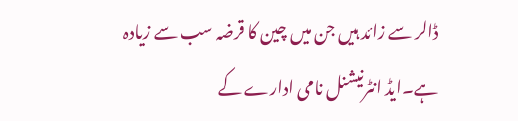ڈالر سے زائد ہیں جن میں چین کا قرضہ سب سے زیادہ ہے۔ایڈ انٹرنیشنل نامی ادارے کے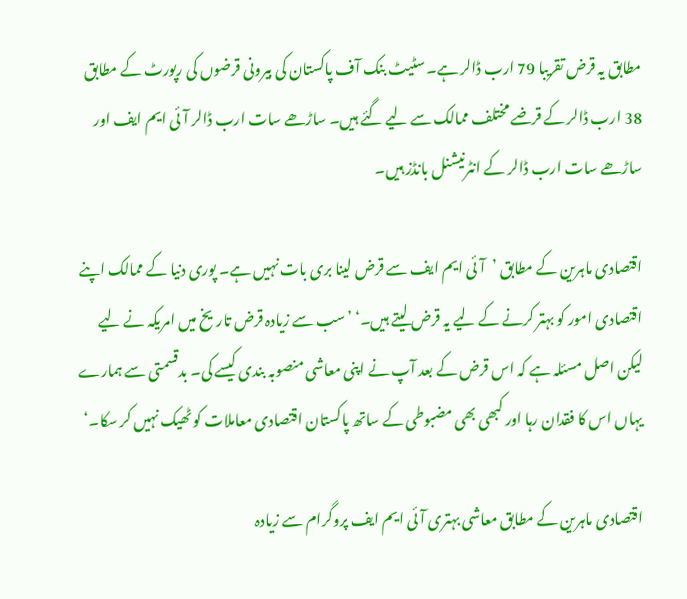مطابق یہ قرض تقریبا 79 ارب ڈالر ہے۔ سٹیٹ بنک آف پاکستان کی بیرونی قرضوں کی رپورٹ کے مطابق 38 ارب ڈالر کے قرضے مختلف ممالک سے لیے گئے ہیں۔ ساڑھے سات ارب ڈالر آئی ایم ایف اور ساڑھے سات ارب ڈالر کے انٹرنیشنل بانڈز ہیں۔

اقتصادی ماہرین کے مطابق ’آئی ایم ایف سے قرض لینا بری بات نہیں ہے۔ پوری دنیا کے ممالک اپنے اقتصادی امور کو بہتر کرنے کے لیے یہ قرض لیتے ہیں۔‘ ’سب سے زیادہ قرض تاریخ میں امریکہ نے لیے لیکن اصل مسئلہ ہے کہ اس قرض کے بعد آپ نے اپنی معاشی منصوبہ بندی کیسے کی۔ بدقسمتی سے ہمارے یہاں اس کا فقدان رہا اور کبھی بھی مضبوطی کے ساتھ پاکستان اقتصادی معاملات کو ٹھیک نہیں کر سکا۔‘

اقتصادی ماہرین کے مطابق معاشی بہتری آئی ایم ایف پروگرام سے زیادہ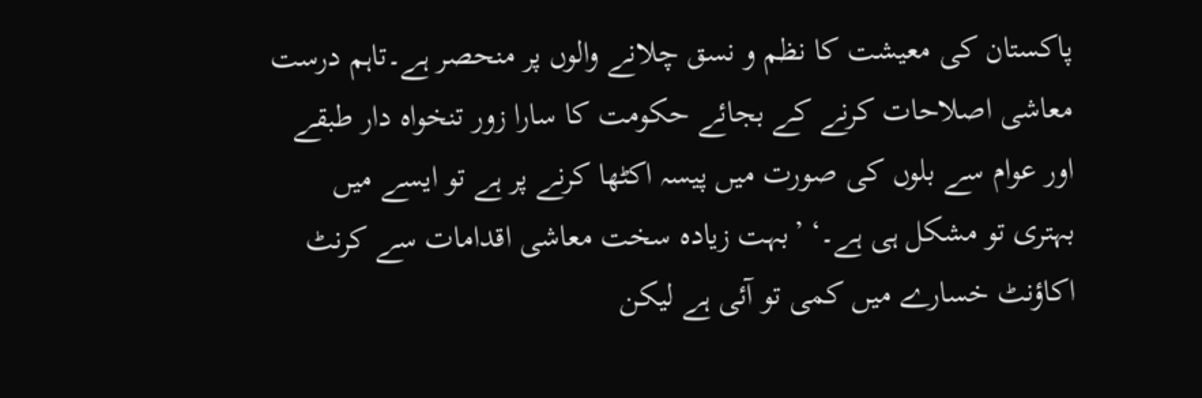پاکستان کی معیشت کا نظم و نسق چلانے والوں پر منحصر ہے۔تاہم درست معاشی اصلاحات کرنے کے بجائے حکومت کا سارا زور تنخواہ دار طبقے اور عوام سے بلوں کی صورت میں پیسہ اکٹھا کرنے پر ہے تو ایسے میں بہتری تو مشکل ہی ہے۔‘ ’بہت زیادہ سخت معاشی اقدامات سے کرنٹ اکاؤنٹ خسارے میں کمی تو آئی ہے لیکن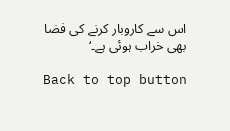اس سے کاروبار کرنے کی فضا بھی خراب ہوئی ہے۔‘

Back to top button